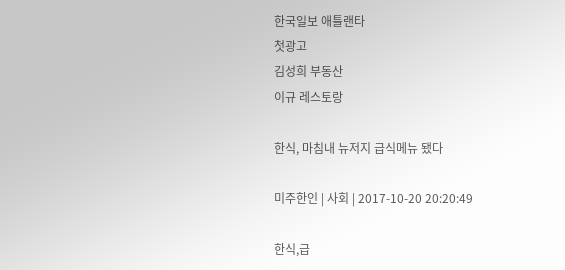한국일보 애틀랜타
첫광고
김성희 부동산
이규 레스토랑

한식, 마침내 뉴저지 급식메뉴 됐다

미주한인 | 사회 | 2017-10-20 20:20:49

한식,급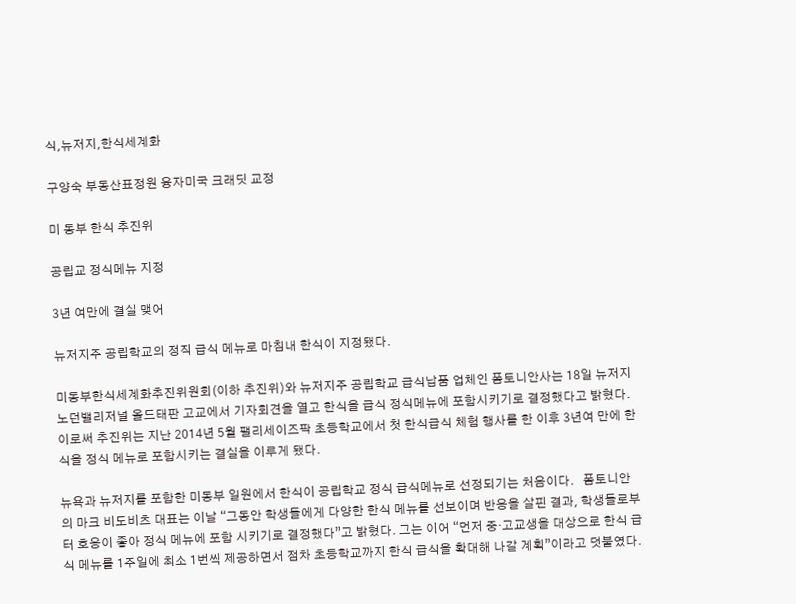식,뉴저지,한식세계화

구양숙 부동산표정원 융자미국 크래딧 교정

미 동부 한식 추진위

공립교 정식메뉴 지정

3년 여만에 결실 맺어

뉴저지주 공립학교의 정직 급식 메뉴로 마침내 한식이 지정됐다.

미동부한식세계화추진위원회(이하 추진위)와 뉴저지주 공립학교 급식납품 업체인 폼토니안사는 18일 뉴저지 노던밸리저널 올드태판 고교에서 기자회견을 열고 한식을 급식 정식메뉴에 포함시키기로 결정했다고 밝혔다.이로써 추진위는 지난 2014년 5월 팰리세이즈팍 초등학교에서 첫 한식급식 체험 행사를 한 이후 3년여 만에 한식을 정식 메뉴로 포함시키는 결실을 이루게 됐다.

뉴욕과 뉴저지를 포함한 미동부 일원에서 한식이 공립학교 정식 급식메뉴로 선정되기는 처음이다.   폼토니안의 마크 비도비츠 대표는 이날 “그동안 학생들에게 다양한 한식 메뉴를 선보이며 반응을 살핀 결과, 학생들로부터 호응이 좋아 정식 메뉴에 포함 시키기로 결정했다”고 밝혔다. 그는 이어 “먼저 중·고교생을 대상으로 한식 급식 메뉴를 1주일에 최소 1번씩 제공하면서 점차 초등학교까지 한식 급식을 확대해 나갈 계획”이라고 덧붙였다.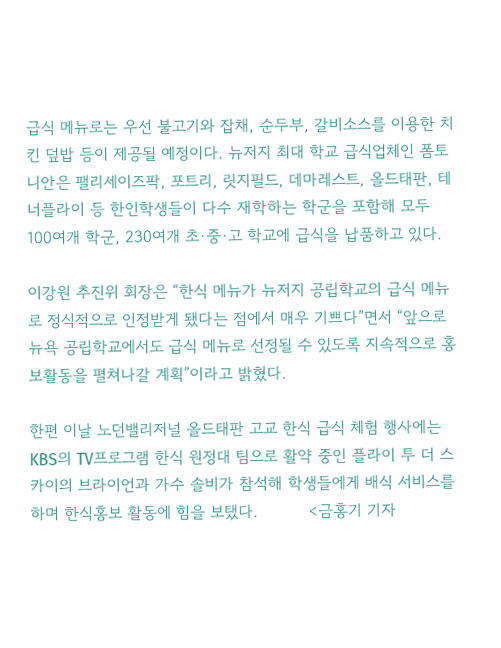급식 메뉴로는 우선 불고기와 잡채, 순두부, 갈비소스를 이용한 치킨 덮밥 등이 제공될 예정이다. 뉴저지 최대 학교 급식업체인 폼토니안은 팰리세이즈팍, 포트리, 릿지필드, 데마레스트, 올드태판, 테너플라이 등 한인학생들이 다수 재학하는 학군을 포함해 모두 100여개 학군, 230여개 초·중·고 학교에 급식을 납품하고 있다.

이강원 추진위 회장은 “한식 메뉴가 뉴저지 공립학교의 급식 메뉴로 정식적으로 인정받게 됐다는 점에서 매우 기쁘다”면서 “앞으로 뉴욕 공립학교에서도 급식 메뉴로 선정될 수 있도록 지속적으로 홍보활동을 펼쳐나갈 계획”이라고 밝혔다.

한편 이날 노던밸리저널 올드태판 고교 한식 급식 체험 행사에는 KBS의 TV프로그램 한식 원정대 팀으로 활약 중인 플라이 투 더 스카이의 브라이언과 가수 솔비가 참석해 학생들에게 배식 서비스를 하며 한식홍보 활동에 힘을 보탰다.          <금홍기 기자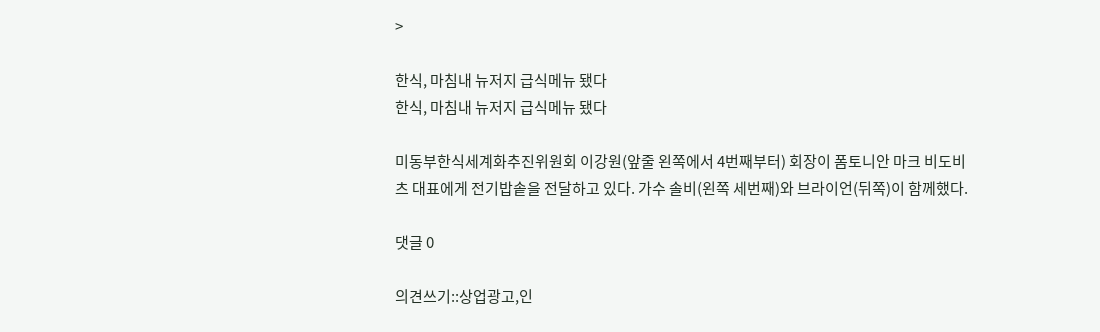>

한식, 마침내 뉴저지 급식메뉴 됐다
한식, 마침내 뉴저지 급식메뉴 됐다

미동부한식세계화추진위원회 이강원(앞줄 왼쪽에서 4번째부터) 회장이 폼토니안 마크 비도비츠 대표에게 전기밥솥을 전달하고 있다. 가수 솔비(왼쪽 세번째)와 브라이언(뒤쪽)이 함께했다.

댓글 0

의견쓰기::상업광고,인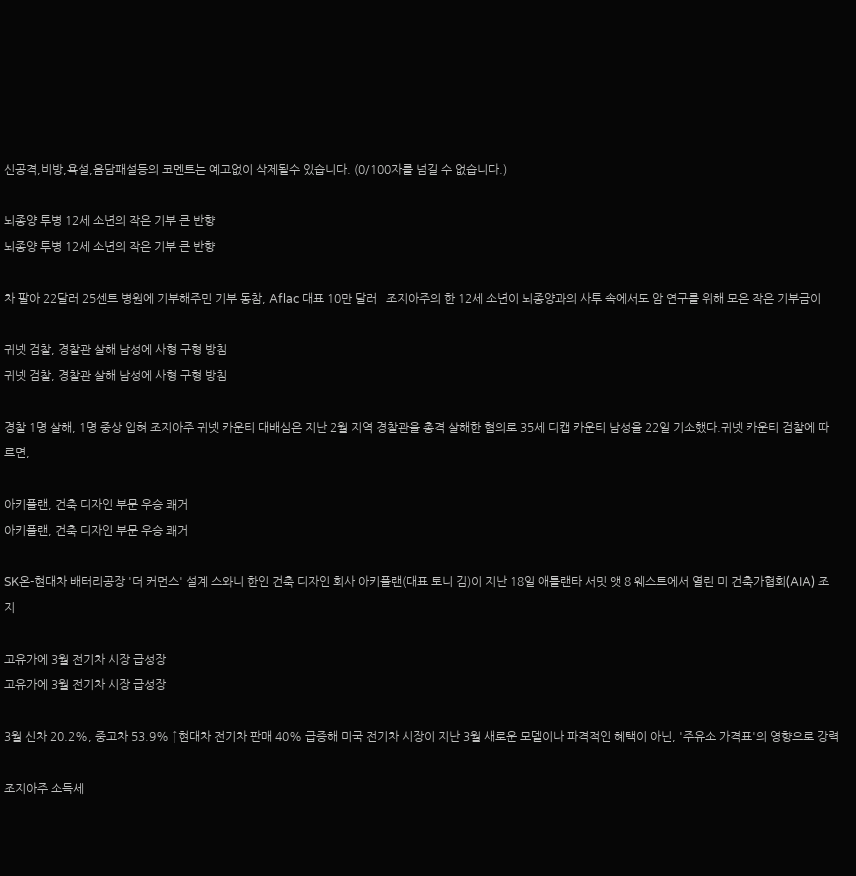신공격,비방,욕설,음담패설등의 코멘트는 예고없이 삭제될수 있습니다. (0/100자를 넘길 수 없습니다.)

뇌종양 투병 12세 소년의 작은 기부 큰 반향
뇌종양 투병 12세 소년의 작은 기부 큰 반향

차 팔아 22달러 25센트 병원에 기부해주민 기부 동참, Aflac 대표 10만 달러   조지아주의 한 12세 소년이 뇌종양과의 사투 속에서도 암 연구를 위해 모은 작은 기부금이

귀넷 검찰, 경찰관 살해 남성에 사형 구형 방침
귀넷 검찰, 경찰관 살해 남성에 사형 구형 방침

경찰 1명 살해, 1명 중상 입혀 조지아주 귀넷 카운티 대배심은 지난 2월 지역 경찰관을 총격 살해한 혐의로 35세 디캡 카운티 남성을 22일 기소했다.귀넷 카운티 검찰에 따르면,

아키플랜, 건축 디자인 부문 우승 쾌거
아키플랜, 건축 디자인 부문 우승 쾌거

SK온-현대차 배터리공장 '더 커먼스' 설계 스와니 한인 건축 디자인 회사 아키플랜(대표 토니 김)이 지난 18일 애틀랜타 서밋 앳 8 웨스트에서 열린 미 건축가협회(AIA) 조지

고유가에 3월 전기차 시장 급성장
고유가에 3월 전기차 시장 급성장

3월 신차 20.2%, 중고차 53.9% ↑현대차 전기차 판매 40% 급증해 미국 전기차 시장이 지난 3월 새로운 모델이나 파격적인 혜택이 아닌, '주유소 가격표'의 영향으로 강력

조지아주 소득세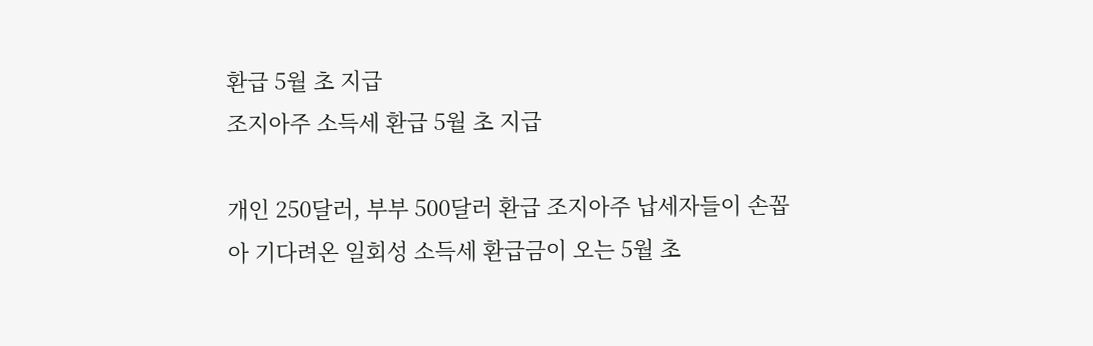환급 5월 초 지급
조지아주 소득세 환급 5월 초 지급

개인 250달러, 부부 500달러 환급 조지아주 납세자들이 손꼽아 기다려온 일회성 소득세 환급금이 오는 5월 초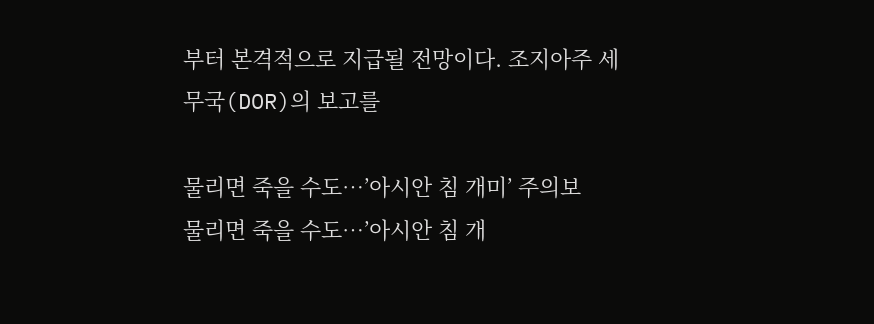부터 본격적으로 지급될 전망이다. 조지아주 세무국(DOR)의 보고를

물리면 죽을 수도…’아시안 침 개미’ 주의보
물리면 죽을 수도…’아시안 침 개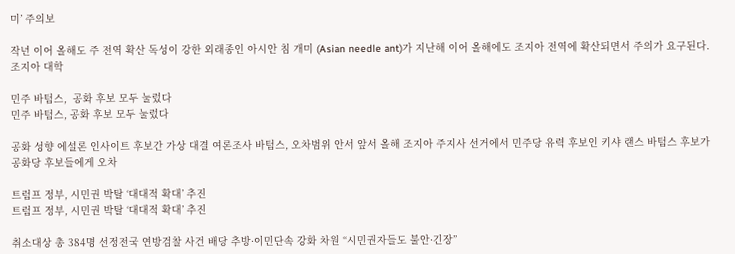미’ 주의보

작년 이어 올해도 주 전역 확산 독성이 강한 외래종인 아시안 침 개미 (Asian needle ant)가 지난해 이어 올해에도 조지아 전역에 확산되면서 주의가 요구된다.조지아 대학

민주 바텀스,  공화 후보 모두 눌렀다
민주 바텀스, 공화 후보 모두 눌렀다

공화 성향 에설론 인사이트 후보간 가상 대결 여론조사 바텀스, 오차범위 안서 앞서 올해 조지아 주지사 선거에서 민주당 유력 후보인 키샤 랜스 바텀스 후보가 공화당 후보들에게 오차

트럼프 정부, 시민권 박탈 ‘대대적 확대’ 추진
트럼프 정부, 시민권 박탈 ‘대대적 확대’ 추진

취소대상 총 384명 선정전국 연방검찰 사건 배당 추방·이민단속 강화 차원 “시민권자들도 불안·긴장”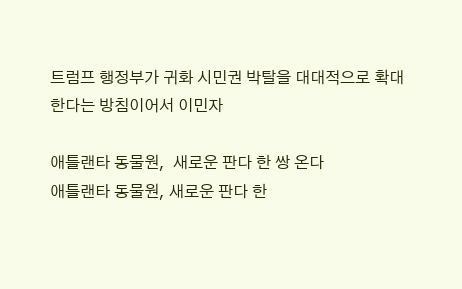트럼프 행정부가 귀화 시민권 박탈을 대대적으로 확대한다는 방침이어서 이민자

애틀랜타 동물원,  새로운 판다 한 쌍 온다
애틀랜타 동물원, 새로운 판다 한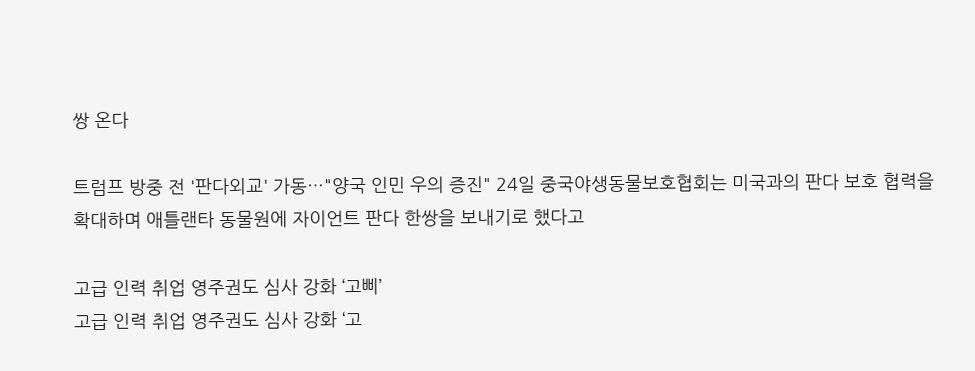쌍 온다

트럼프 방중 전 '판다외교' 가동…"양국 인민 우의 증진" 24일 중국야생동물보호협회는 미국과의 판다 보호 협력을 확대하며 애틀랜타 동물원에 자이언트 판다 한쌍을 보내기로 했다고

고급 인력 취업 영주권도 심사 강화 ‘고삐’
고급 인력 취업 영주권도 심사 강화 ‘고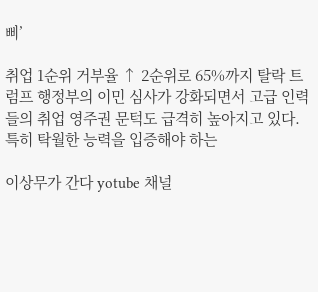삐’

취업 1순위 거부율 ↑ 2순위로 65%까지 탈락 트럼프 행정부의 이민 심사가 강화되면서 고급 인력들의 취업 영주권 문턱도 급격히 높아지고 있다. 특히 탁월한 능력을 입증해야 하는

이상무가 간다 yotube 채널